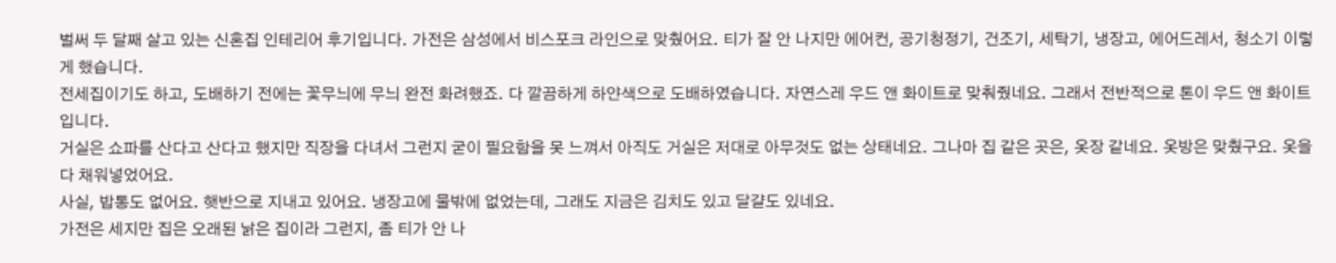벌써 두 달째 살고 있는 신혼집 인테리어 후기입니다. 가전은 삼성에서 비스포크 라인으로 맞췄어요. 티가 잘 안 나지만 에어컨, 공기청정기, 건조기, 세탁기, 냉장고, 에어드레서, 청소기 이렇게 했습니다.
전세집이기도 하고, 도배하기 전에는 꽃무늬에 무늬 완전 화려했죠. 다 깔끔하게 하얀색으로 도배하였습니다. 자연스레 우드 앤 화이트로 맞춰줬네요. 그래서 전반적으로 톤이 우드 앤 화이트입니다.
거실은 쇼파를 산다고 산다고 했지만 직장을 다녀서 그런지 굳이 필요함을 못 느껴서 아직도 거실은 저대로 아무것도 없는 상태네요. 그나마 집 같은 곳은, 옷장 같네요. 옷방은 맞췄구요. 옷을 다 채워넣었어요.
사실, 밥통도 없어요. 햇반으로 지내고 있어요. 냉장고에 물밖에 없었는데, 그래도 지금은 김치도 있고 달걀도 있네요.
가전은 세지만 집은 오래된 낡은 집이라 그런지, 좀 티가 안 나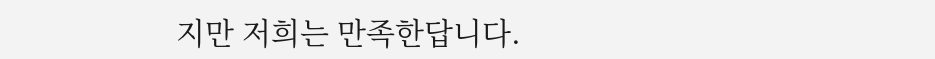지만 저희는 만족한답니다.